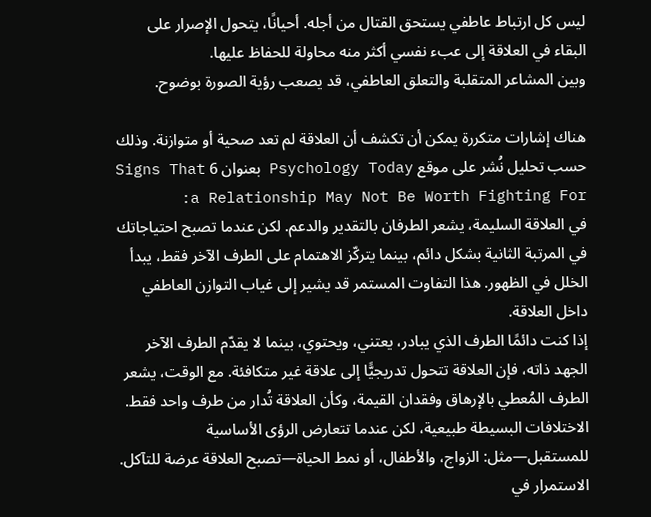ليس كل ارتباط عاطفي يستحق القتال من أجله. أحيانًا، يتحول الإصرار على البقاء في العلاقة إلى عبء نفسي أكثر منه محاولة للحفاظ عليها.
وبين المشاعر المتقلبة والتعلق العاطفي، قد يصعب رؤية الصورة بوضوح.

هناك إشارات متكررة يمكن أن تكشف أن العلاقة لم تعد صحية أو متوازنة. وذلك حسب تحليل نُشر على موقع Psychology Today بعنوان 6 Signs That a Relationship May Not Be Worth Fighting For:
في العلاقة السليمة، يشعر الطرفان بالتقدير والدعم. لكن عندما تصبح احتياجاتك في المرتبة الثانية بشكل دائم، بينما يتركّز الاهتمام على الطرف الآخر فقط، يبدأ الخلل في الظهور. هذا التفاوت المستمر قد يشير إلى غياب التوازن العاطفي داخل العلاقة.
إذا كنت دائمًا الطرف الذي يبادر، يعتني، ويحتوي، بينما لا يقدّم الطرف الآخر الجهد ذاته، فإن العلاقة تتحول تدريجيًّا إلى علاقة غير متكافئة. مع الوقت، يشعر الطرف المُعطي بالإرهاق وفقدان القيمة، وكأن العلاقة تُدار من طرف واحد فقط.
الاختلافات البسيطة طبيعية، لكن عندما تتعارض الرؤى الأساسية للمستقبل—مثل: الزواج، والأطفال، أو نمط الحياة—تصبح العلاقة عرضة للتآكل. الاستمرار في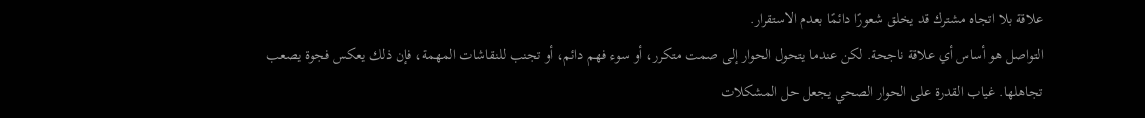علاقة بلا اتجاه مشترك قد يخلق شعورًا دائمًا بعدم الاستقرار.
التواصل هو أساس أي علاقة ناجحة. لكن عندما يتحول الحوار إلى صمت متكرر، أو سوء فهم دائم، أو تجنب للنقاشات المهمة، فإن ذلك يعكس فجوة يصعب تجاهلها. غياب القدرة على الحوار الصحي يجعل حل المشكلات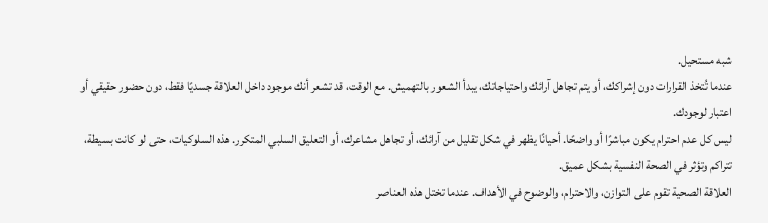شبه مستحيل.
عندما تُتخذ القرارات دون إشراكك، أو يتم تجاهل آرائك واحتياجاتك، يبدأ الشعور بالتهميش. مع الوقت، قد تشعر أنك موجود داخل العلاقة جسديًا فقط، دون حضور حقيقي أو اعتبار لوجودك.
ليس كل عدم احترام يكون مباشرًا أو واضحًا. أحيانًا يظهر في شكل تقليل من آرائك، أو تجاهل مشاعرك، أو التعليق السلبي المتكرر. هذه السلوكيات، حتى لو كانت بسيطة، تتراكم وتؤثر في الصحة النفسية بشكل عميق.
العلاقة الصحية تقوم على التوازن، والاحترام، والوضوح في الأهداف. عندما تختل هذه العناصر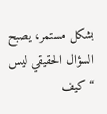بشكل مستمر، يصبح السؤال الحقيقي ليس “كيف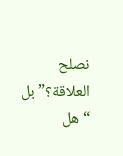نصلح العلاقة؟” بل “هل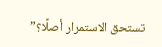تستحق الاستمرار أصلًا؟”